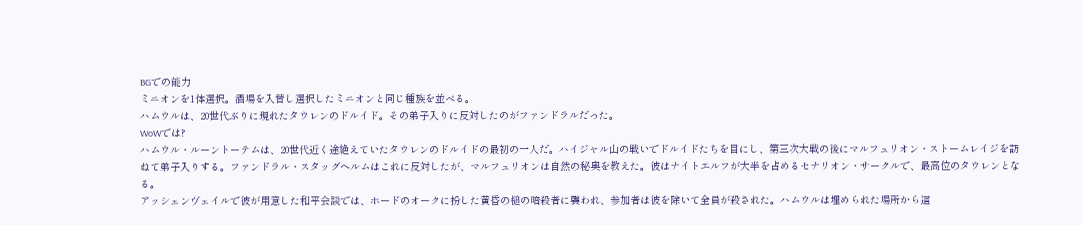BGでの能力
ミニオンを1体選択。酒場を入替し選択したミニオンと同じ種族を並べる。
ハムウルは、20世代ぶりに現れたタウレンのドルイド。その弟子入りに反対したのがファンドラルだった。
WoWでは?
ハムウル・ルーントーテムは、20世代近く途絶えていたタウレンのドルイドの最初の一人だ。ハイジャル山の戦いでドルイドたちを目にし、第三次大戦の後にマルフュリオン・ストームレイジを訪ねて弟子入りする。ファンドラル・スタッグヘルムはこれに反対したが、マルフュリオンは自然の秘奥を教えた。彼はナイトエルフが大半を占めるセナリオン・サークルで、最高位のタウレンとなる。
アッシェンヴェイルで彼が用意した和平会談では、ホードのオークに扮した黄昏の槌の暗殺者に襲われ、参加者は彼を除いて全員が殺された。ハムウルは埋められた場所から這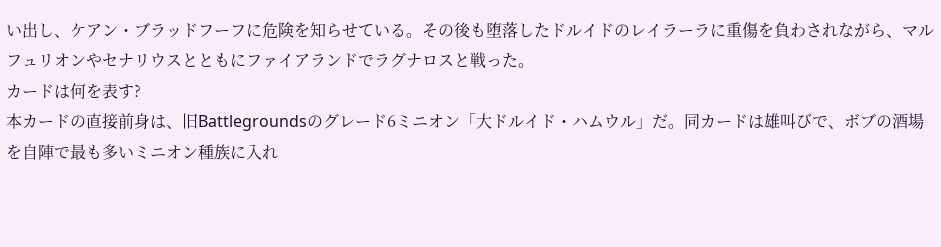い出し、ケアン・ブラッドフーフに危険を知らせている。その後も堕落したドルイドのレイラーラに重傷を負わされながら、マルフュリオンやセナリウスとともにファイアランドでラグナロスと戦った。
カードは何を表す?
本カードの直接前身は、旧Battlegroundsのグレード6ミニオン「大ドルイド・ハムウル」だ。同カードは雄叫びで、ボブの酒場を自陣で最も多いミニオン種族に入れ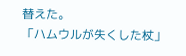替えた。
「ハムウルが失くした杖」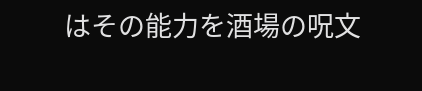はその能力を酒場の呪文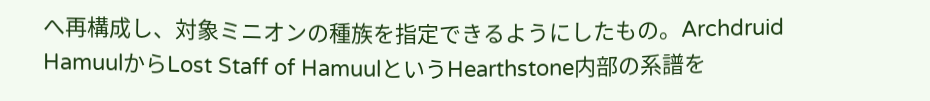へ再構成し、対象ミニオンの種族を指定できるようにしたもの。Archdruid HamuulからLost Staff of HamuulというHearthstone内部の系譜を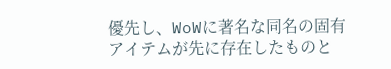優先し、WoWに著名な同名の固有アイテムが先に存在したものと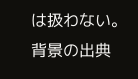は扱わない。
背景の出典